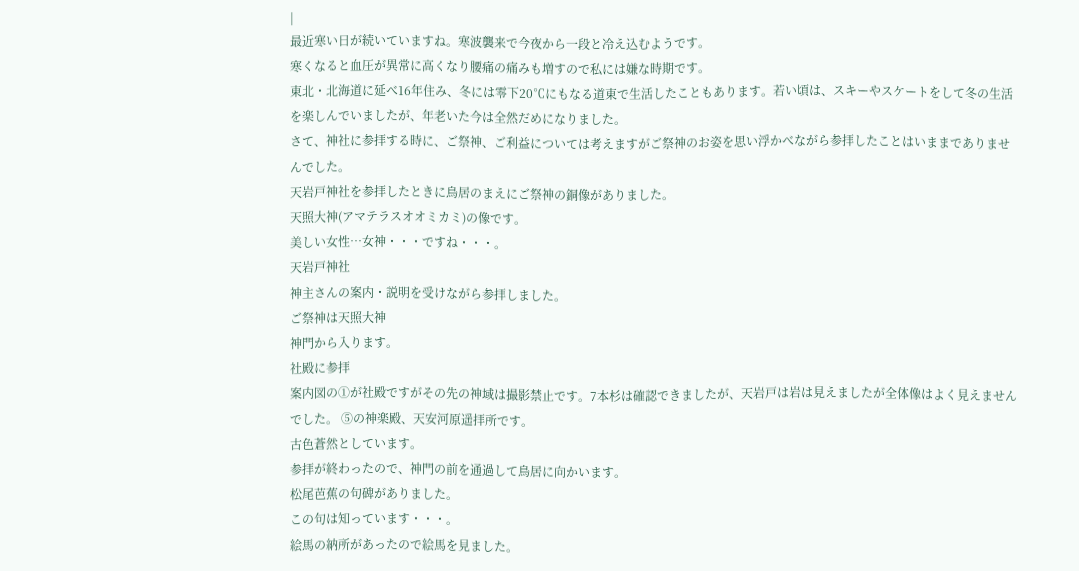|
最近寒い日が続いていますね。寒波襲来で今夜から一段と冷え込むようです。
寒くなると血圧が異常に高くなり腰痛の痛みも増すので私には嫌な時期です。
東北・北海道に延べ16年住み、冬には零下20℃にもなる道東で生活したこともあります。若い頃は、スキーやスケートをして冬の生活を楽しんでいましたが、年老いた今は全然だめになりました。
さて、神社に参拝する時に、ご祭神、ご利益については考えますがご祭神のお姿を思い浮かべながら参拝したことはいままでありませんでした。
天岩戸神社を参拝したときに鳥居のまえにご祭神の銅像がありました。
天照大神(アマテラスオオミカミ)の像です。
美しい女性…女神・・・ですね・・・。
天岩戸神社
神主さんの案内・説明を受けながら参拝しました。
ご祭神は天照大神
神門から入ります。
社殿に参拝
案内図の①が社殿ですがその先の神域は撮影禁止です。7本杉は確認できましたが、天岩戸は岩は見えましたが全体像はよく見えませんでした。 ⑤の神楽殿、天安河原遥拝所です。
古色蒼然としています。
参拝が終わったので、神門の前を通過して鳥居に向かいます。
松尾芭蕉の句碑がありました。
この句は知っています・・・。
絵馬の納所があったので絵馬を見ました。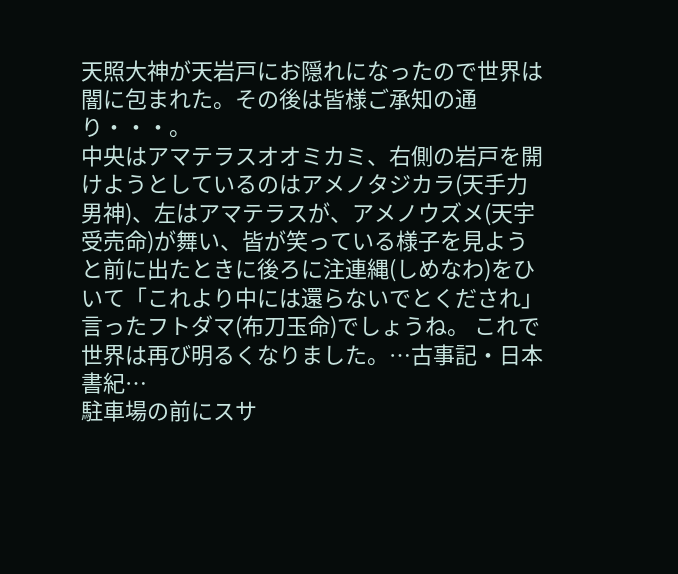天照大神が天岩戸にお隠れになったので世界は闇に包まれた。その後は皆様ご承知の通り・・・。
中央はアマテラスオオミカミ、右側の岩戸を開けようとしているのはアメノタジカラ(天手力男神)、左はアマテラスが、アメノウズメ(天宇受売命)が舞い、皆が笑っている様子を見ようと前に出たときに後ろに注連縄(しめなわ)をひいて「これより中には還らないでとくだされ」言ったフトダマ(布刀玉命)でしょうね。 これで世界は再び明るくなりました。…古事記・日本書紀…
駐車場の前にスサ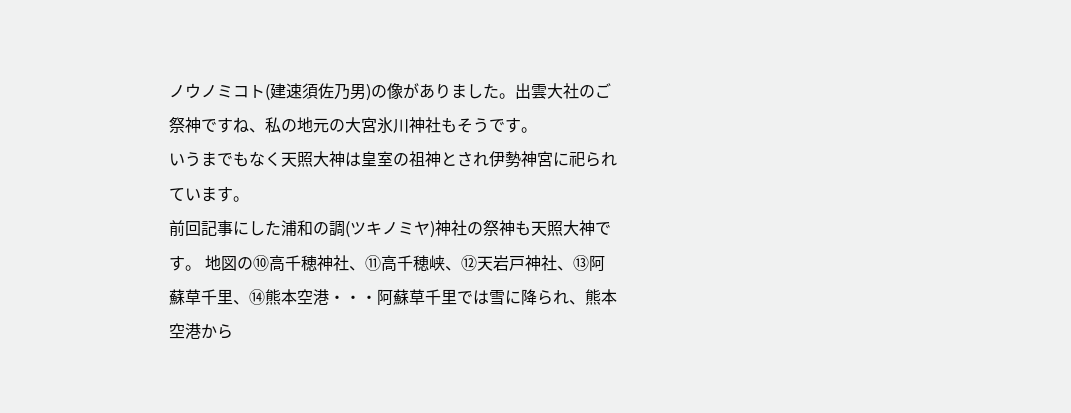ノウノミコト(建速須佐乃男)の像がありました。出雲大社のご祭神ですね、私の地元の大宮氷川神社もそうです。
いうまでもなく天照大神は皇室の祖神とされ伊勢神宮に祀られています。
前回記事にした浦和の調(ツキノミヤ)神社の祭神も天照大神です。 地図の⑩高千穂神社、⑪高千穂峡、⑫天岩戸神社、⑬阿蘇草千里、⑭熊本空港・・・阿蘇草千里では雪に降られ、熊本空港から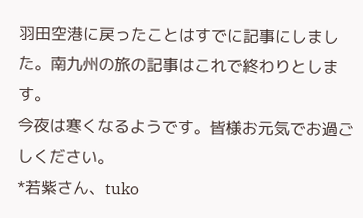羽田空港に戻ったことはすでに記事にしました。南九州の旅の記事はこれで終わりとします。
今夜は寒くなるようです。皆様お元気でお過ごしください。
*若紫さん、tuko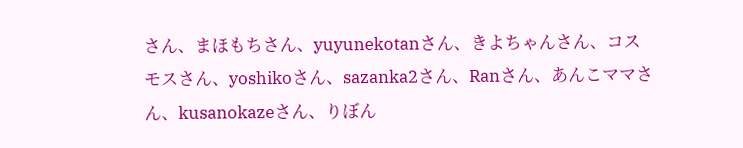さん、まほもちさん、yuyunekotanさん、きよちゃんさん、コスモスさん、yoshikoさん、sazanka2さん、Ranさん、あんこママさん、kusanokazeさん、りぼん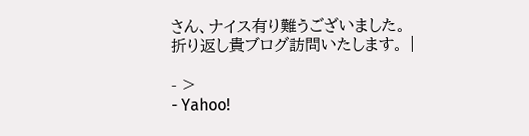さん、ナイス有り難うございました。
折り返し貴ブログ訪問いたします。 |

- >
- Yahoo!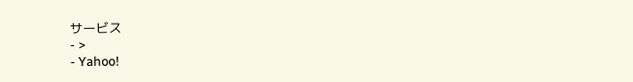サービス
- >
- Yahoo!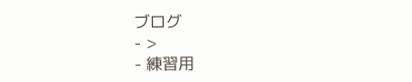ブログ
- >
- 練習用